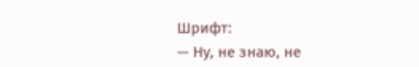Шрифт:
— Ну, не знаю, не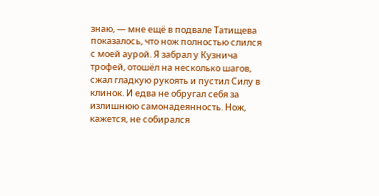знаю, — мне ещё в подвале Татищева показалось, что нож полностью слился с моей аурой. Я забрал у Кузнича трофей, отошёл на несколько шагов, сжал гладкую рукоять и пустил Силу в клинок. И едва не обругал себя за излишнюю самонадеянность. Нож, кажется, не собирался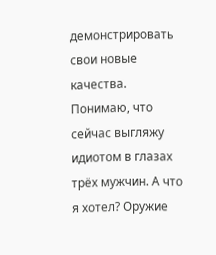демонстрировать свои новые качества. Понимаю, что сейчас выгляжу идиотом в глазах трёх мужчин. А что я хотел? Оружие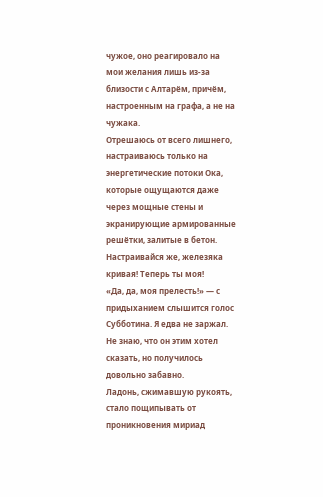чужое, оно реагировало на мои желания лишь из-за близости с Алтарём, причём, настроенным на графа, а не на чужака.
Отрешаюсь от всего лишнего, настраиваюсь только на энергетические потоки Ока, которые ощущаются даже через мощные стены и экранирующие армированные решётки, залитые в бетон. Настраивайся же, железяка кривая! Теперь ты моя!
«Да, да, моя прелесть!» — с придыханием слышится голос Субботина. Я едва не заржал. Не знаю, что он этим хотел сказать, но получилось довольно забавно.
Ладонь, сжимавшую рукоять, стало пощипывать от проникновения мириад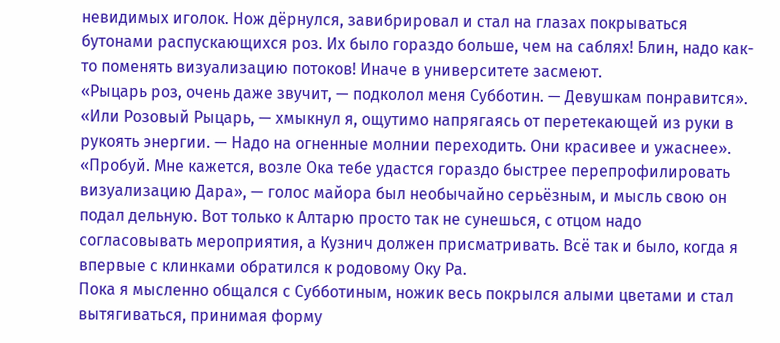невидимых иголок. Нож дёрнулся, завибрировал и стал на глазах покрываться бутонами распускающихся роз. Их было гораздо больше, чем на саблях! Блин, надо как-то поменять визуализацию потоков! Иначе в университете засмеют.
«Рыцарь роз, очень даже звучит, — подколол меня Субботин. — Девушкам понравится».
«Или Розовый Рыцарь, — хмыкнул я, ощутимо напрягаясь от перетекающей из руки в рукоять энергии. — Надо на огненные молнии переходить. Они красивее и ужаснее».
«Пробуй. Мне кажется, возле Ока тебе удастся гораздо быстрее перепрофилировать визуализацию Дара», — голос майора был необычайно серьёзным, и мысль свою он подал дельную. Вот только к Алтарю просто так не сунешься, с отцом надо согласовывать мероприятия, а Кузнич должен присматривать. Всё так и было, когда я впервые с клинками обратился к родовому Оку Ра.
Пока я мысленно общался с Субботиным, ножик весь покрылся алыми цветами и стал вытягиваться, принимая форму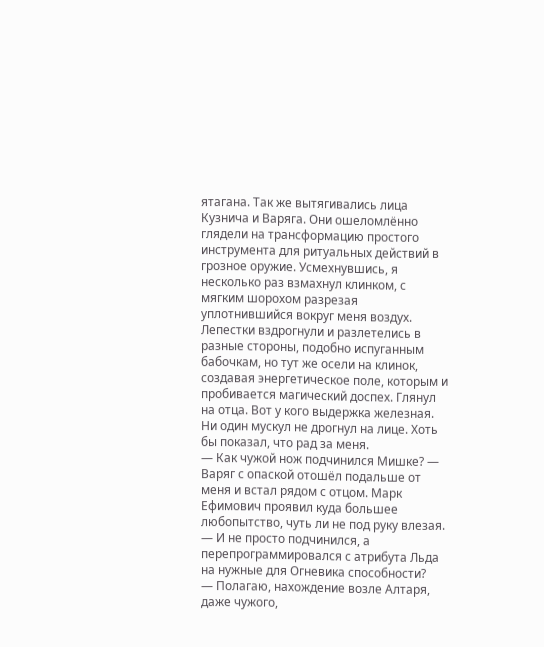ятагана. Так же вытягивались лица Кузнича и Варяга. Они ошеломлённо глядели на трансформацию простого инструмента для ритуальных действий в грозное оружие. Усмехнувшись, я несколько раз взмахнул клинком, с мягким шорохом разрезая уплотнившийся вокруг меня воздух. Лепестки вздрогнули и разлетелись в разные стороны, подобно испуганным бабочкам, но тут же осели на клинок, создавая энергетическое поле, которым и пробивается магический доспех. Глянул на отца. Вот у кого выдержка железная. Ни один мускул не дрогнул на лице. Хоть бы показал, что рад за меня.
— Как чужой нож подчинился Мишке? — Варяг с опаской отошёл подальше от меня и встал рядом с отцом. Марк Ефимович проявил куда большее любопытство, чуть ли не под руку влезая. — И не просто подчинился, а перепрограммировался с атрибута Льда на нужные для Огневика способности?
— Полагаю, нахождение возле Алтаря, даже чужого,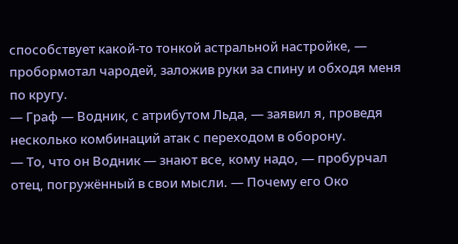способствует какой-то тонкой астральной настройке, — пробормотал чародей, заложив руки за спину и обходя меня по кругу.
— Граф — Водник, с атрибутом Льда, — заявил я, проведя несколько комбинаций атак с переходом в оборону.
— То, что он Водник — знают все, кому надо, — пробурчал отец, погружённый в свои мысли. — Почему его Око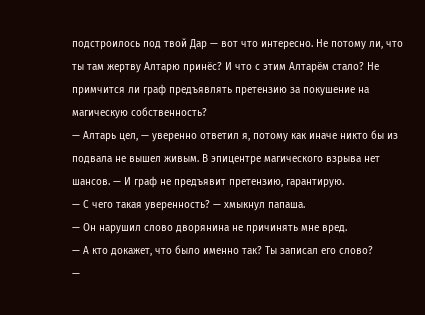подстроилось под твой Дар — вот что интересно. Не потому ли, что ты там жертву Алтарю принёс? И что с этим Алтарём стало? Не примчится ли граф предъявлять претензию за покушение на магическую собственность?
— Алтарь цел, — уверенно ответил я, потому как иначе никто бы из подвала не вышел живым. В эпицентре магического взрыва нет шансов. — И граф не предъявит претензию, гарантирую.
— С чего такая уверенность? — хмыкнул папаша.
— Он нарушил слово дворянина не причинять мне вред.
— А кто докажет, что было именно так? Ты записал его слово?
—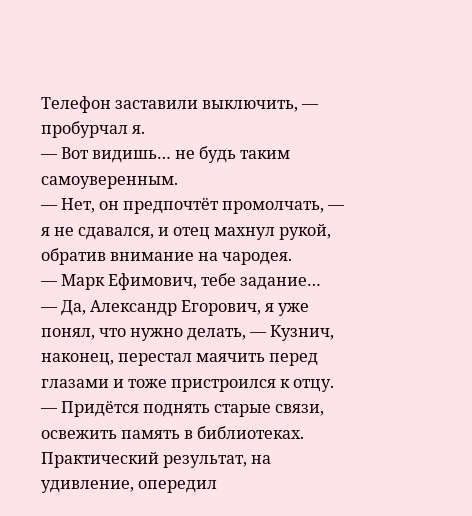Телефон заставили выключить, — пробурчал я.
— Вот видишь… не будь таким самоуверенным.
— Нет, он предпочтёт промолчать, — я не сдавался, и отец махнул рукой, обратив внимание на чародея.
— Марк Ефимович, тебе задание…
— Да, Александр Егорович, я уже понял, что нужно делать, — Кузнич, наконец, перестал маячить перед глазами и тоже пристроился к отцу. — Придётся поднять старые связи, освежить память в библиотеках. Практический результат, на удивление, опередил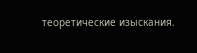теоретические изыскания.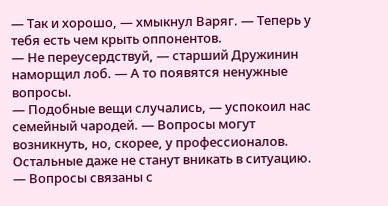— Так и хорошо, — хмыкнул Варяг. — Теперь у тебя есть чем крыть оппонентов.
— Не переусердствуй, — старший Дружинин наморщил лоб. — А то появятся ненужные вопросы.
— Подобные вещи случались, — успокоил нас семейный чародей. — Вопросы могут возникнуть, но, скорее, у профессионалов. Остальные даже не станут вникать в ситуацию.
— Вопросы связаны с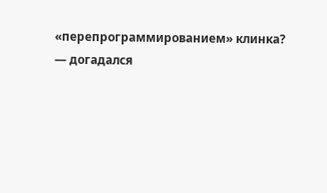«перепрограммированием» клинка? — догадался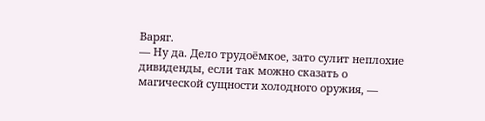Варяг.
— Ну да. Дело трудоёмкое, зато сулит неплохие дивиденды, если так можно сказать о магической сущности холодного оружия, —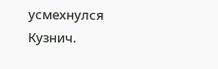усмехнулся Кузнич.